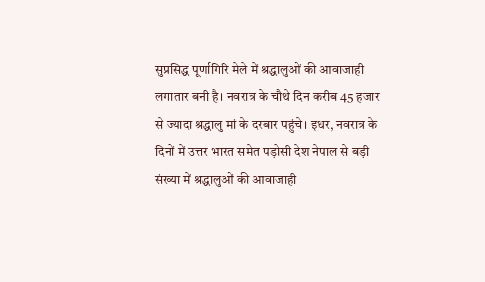सुप्रसिद्ध पूर्णागिरि मेले में श्रद्धालुओं की आवाजाही लगातार बनी है। नवरात्र के चौथे दिन करीब 45 हजार से ज्यादा श्रद्धालु मां के दरबार पहुंचे। इधर, नवरात्र के दिनों में उत्तर भारत समेत पड़ोसी देश नेपाल से बड़ी संख्या में श्रद्धालुओं की आवाजाही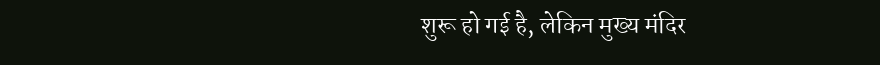शुरू हो गई है, लेकिन मुख्य मंदिर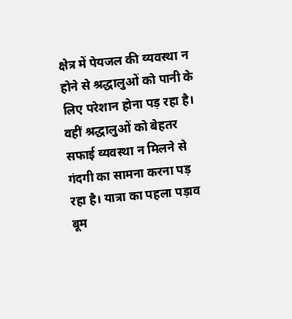क्षेत्र में पेयजल की व्यवस्था न होने से श्रद्धालुओं को पानी के लिए परेशान होना पड़ रहा है। वहीं श्रद्धालुओं को बेहतर सफाई व्यवस्था न मिलने से गंदगी का सामना करना पड़ रहा है। यात्रा का पहला पड़ाव बूम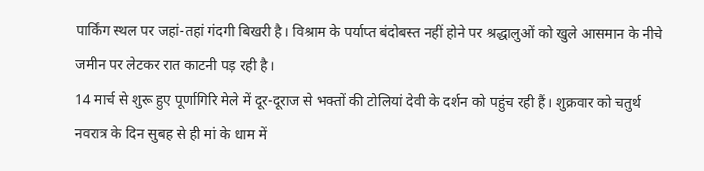पार्किंग स्थल पर जहां-तहां गंदगी बिखरी है। विश्राम के पर्याप्त बंदोबस्त नहीं होने पर श्रद्धालुओं को खुले आसमान के नीचे जमीन पर लेटकर रात काटनी पड़ रही है।
14 मार्च से शुरू हुए पूर्णागिरि मेले में दूर-दूराज से भक्तों की टोलियां देवी के दर्शन को पहुंच रही हैं। शुक्रवार को चतुर्थ नवरात्र के दिन सुबह से ही मां के धाम में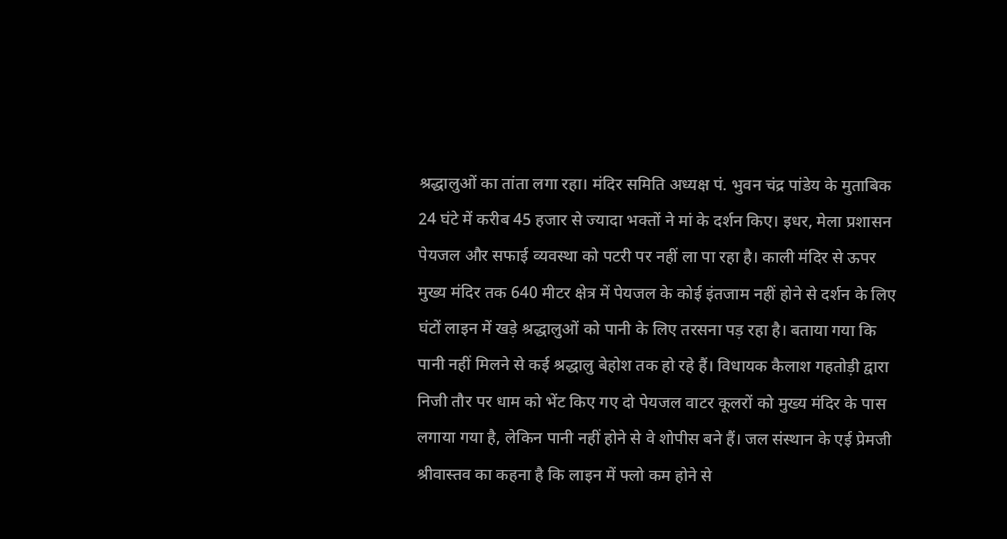श्रद्धालुओं का तांता लगा रहा। मंदिर समिति अध्यक्ष पं. भुवन चंद्र पांडेय के मुताबिक 24 घंटे में करीब 45 हजार से ज्यादा भक्तों ने मां के दर्शन किए। इधर, मेला प्रशासन पेयजल और सफाई व्यवस्था को पटरी पर नहीं ला पा रहा है। काली मंदिर से ऊपर मुख्य मंदिर तक 640 मीटर क्षेत्र में पेयजल के कोई इंतजाम नहीं होने से दर्शन के लिए घंटों लाइन में खड़े श्रद्धालुओं को पानी के लिए तरसना पड़ रहा है। बताया गया कि पानी नहीं मिलने से कई श्रद्धालु बेहोश तक हो रहे हैं। विधायक कैलाश गहतोड़ी द्वारा निजी तौर पर धाम को भेंट किए गए दो पेयजल वाटर कूलरों को मुख्य मंदिर के पास लगाया गया है, लेकिन पानी नहीं होने से वे शोपीस बने हैं। जल संस्थान के एई प्रेमजी श्रीवास्तव का कहना है कि लाइन में फ्लो कम होने से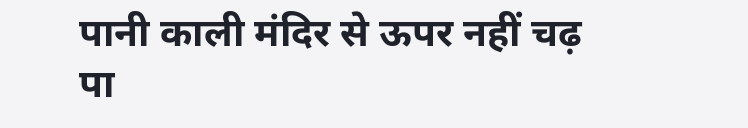पानी काली मंदिर से ऊपर नहीं चढ़ पा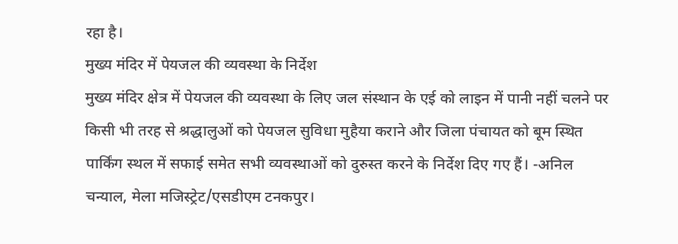रहा है।
मुख्य मंदिर में पेयजल की व्यवस्था के निर्देश
मुख्य मंदिर क्षेत्र में पेयजल की व्यवस्था के लिए जल संस्थान के एई को लाइन में पानी नहीं चलने पर किसी भी तरह से श्रद्धालुओं को पेयजल सुविधा मुहैया कराने और जिला पंचायत को बूम स्थित पार्किंग स्थल में सफाई समेत सभी व्यवस्थाओं को दुरुस्त करने के निर्देश दिए गए हैं। -अनिल चन्याल, मेला मजिस्ट्रेट/एसडीएम टनकपुर।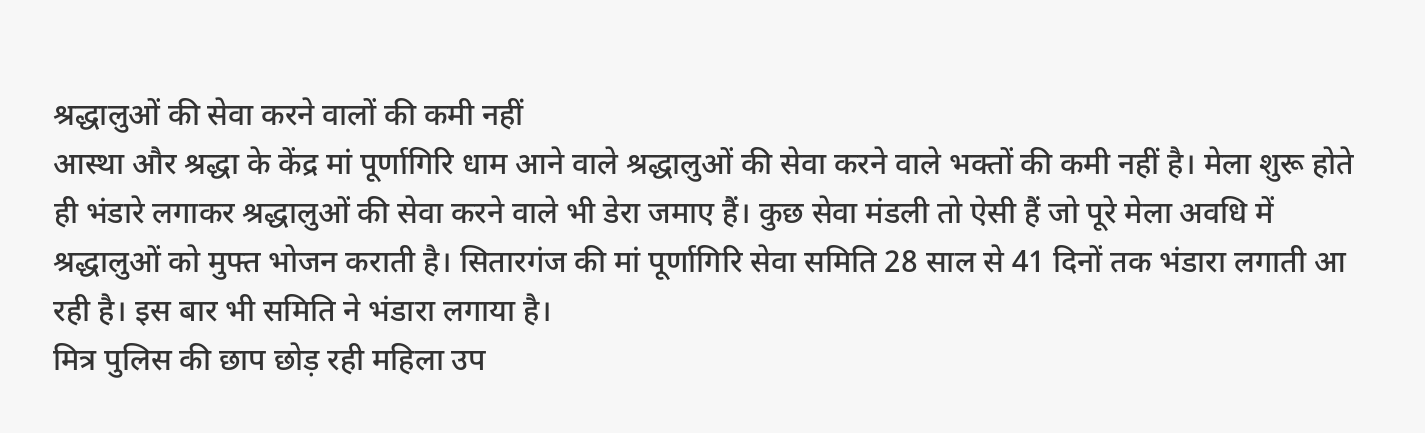श्रद्धालुओं की सेवा करने वालों की कमी नहीं
आस्था और श्रद्धा के केंद्र मां पूर्णागिरि धाम आने वाले श्रद्धालुओं की सेवा करने वाले भक्तों की कमी नहीं है। मेला शुरू होते ही भंडारे लगाकर श्रद्धालुओं की सेवा करने वाले भी डेरा जमाए हैं। कुछ सेवा मंडली तो ऐसी हैं जो पूरे मेला अवधि में श्रद्धालुओं को मुफ्त भोजन कराती है। सितारगंज की मां पूर्णागिरि सेवा समिति 28 साल से 41 दिनों तक भंडारा लगाती आ रही है। इस बार भी समिति ने भंडारा लगाया है।
मित्र पुलिस की छाप छोड़ रही महिला उप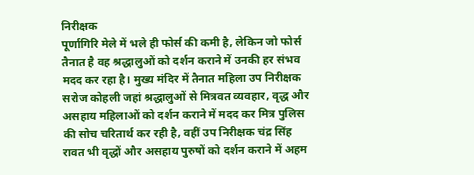निरीक्षक
पूर्णागिरि मेले में भले ही फोर्स की कमी है, लेकिन जो फोर्स तैनात है वह श्रद्धालुओं को दर्शन कराने में उनकी हर संभव मदद कर रहा है। मुख्य मंदिर में तैनात महिला उप निरीक्षक सरोज कोहली जहां श्रद्धालुओं से मित्रवत व्यवहार, वृद्ध और असहाय महिलाओं को दर्शन कराने में मदद कर मित्र पुलिस की सोच चरितार्थ कर रही है, वहीं उप निरीक्षक चंद्र सिंह रावत भी वृद्धों और असहाय पुरुषों को दर्शन कराने में अहम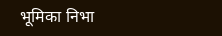भूमिका निभा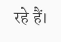रहे हैं।